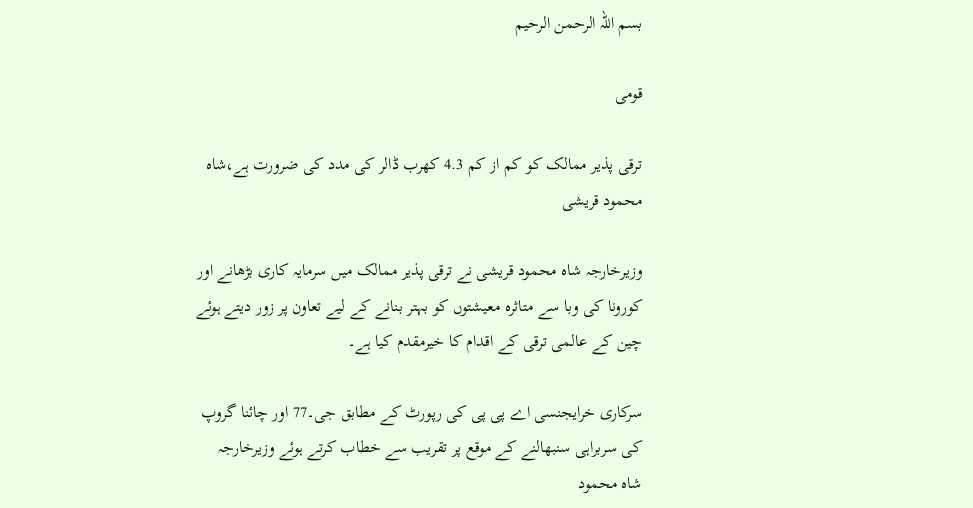بسم اللہ الرحمن الرحیم

قومی

ترقی پذیر ممالک کو کم از کم 4.3 کھرب ڈالر کی مدد کی ضرورت ہے،شاہ محمود قریشی

وزیرخارجہ شاہ محمود قریشی نے ترقی پذیر ممالک میں سرمایہ کاری بڑھانے اور کورونا کی وبا سے متاثرہ معیشتوں کو بہتر بنانے کے لیے تعاون پر زور دیتے ہوئے چین کے عالمی ترقی کے اقدام کا خیرمقدم کیا ہے۔

سرکاری خرایجنسی اے پی پی کی رپورٹ کے مطابق جی۔77 اور چائنا گروپ کی سربراہی سنبھالنے کے موقع پر تقریب سے خطاب کرتے ہوئے وزیرخارجہ شاہ محمود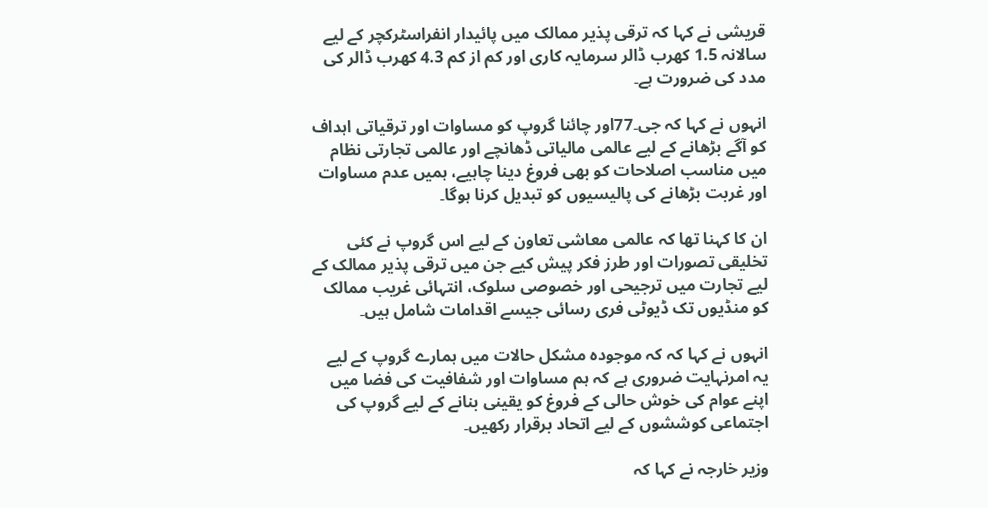قریشی نے کہا کہ ترقی پذیر ممالک میں پائیدار انفراسٹرکچر کے لیے سالانہ 1.5 کھرب ڈالر سرمایہ کاری اور کم از کم 4.3 کھرب ڈالر کی مدد کی ضرورت ہے۔

انہوں نے کہا کہ جی۔77اور چائنا گروپ کو مساوات اور ترقیاتی اہداف کو آگے بڑھانے کے لیے عالمی مالیاتی ڈھانچے اور عالمی تجارتی نظام میں مناسب اصلاحات کو بھی فروغ دینا چاہیے، ہمیں عدم مساوات اور غربت بڑھانے کی پالیسیوں کو تبدیل کرنا ہوگا۔

ان کا کہنا تھا کہ عالمی معاشی تعاون کے لیے اس گروپ نے کئی تخلیقی تصورات اور طرز فکر پیش کیے جن میں ترقی پذیر ممالک کے لیے تجارت میں ترجیحی اور خصوصی سلوک، انتہائی غریب ممالک کو منڈیوں تک ڈیوٹی فری رسائی جیسے اقدامات شامل ہیں۔

انہوں نے کہا کہ کہ موجودہ مشکل حالات میں ہمارے گروپ کے لیے یہ امرنہایت ضروری ہے کہ ہم مساوات اور شفافیت کی فضا میں اپنے عوام کی خوش حالی کے فروغ کو یقینی بنانے کے لیے گروپ کی اجتماعی کوششوں کے لیے اتحاد برقرار رکھیں۔

وزیر خارجہ نے کہا کہ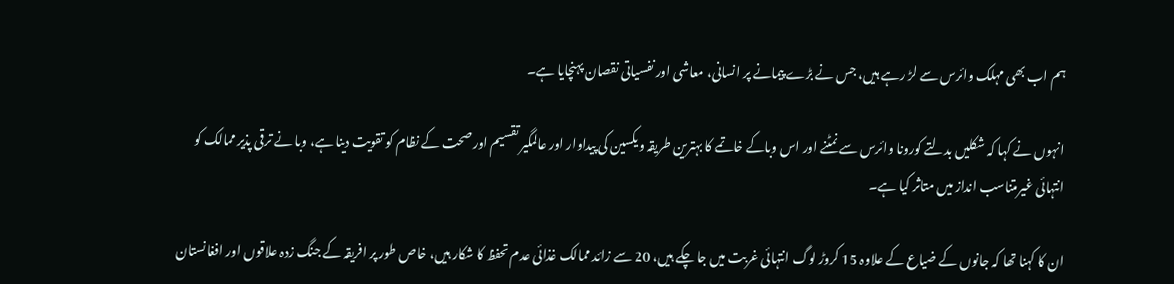ہم اب بھی مہلک وائرس سے لڑ رہے ہیں، جس نے بڑے پیمانے پر انسانی، معاشی اور نفسیاتی نقصان پہنچایا ہے۔

انہوں نے کہا کہ شکلیں بدلتے کورونا وائرس سے نمٹنے اور اس وباکے خاتمے کا بہترین طریقہ ویکسین کی پیداوار اور عالمگیر تقسیم اور صحت کے نظام کو تقویت دینا ہے، وبا نے ترقی پذیر ممالک کو انتہائی غیرمتناسب انداز میں متاثر کیا ہے۔

ان کا کہنا تھا کہ جانوں کے ضیاع کے علاوہ 15 کروڑ لوگ انتہائی غربت میں جا چکے ہیں، 20 سے زائد ممالک غذائی عدم تحفظ کا شکار ہیں، خاص طور پر افریقہ کے جنگ زدہ علاقوں اور افغانستان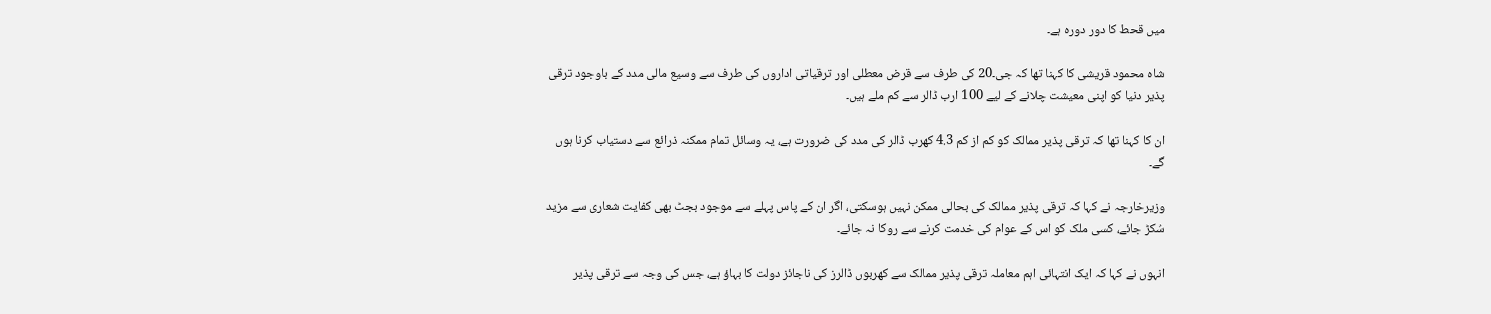میں قحط کا دور دورہ ہے۔

شاہ محمود قریشی کا کہنا تھا کہ جی۔20 کی طرف سے قرض معطلی اور ترقیاتی اداروں کی طرف سے وسیع مالی مدد کے باوجود ترقی پذیر دنیا کو اپنی معیشت چلانے کے لیے 100 ارب ڈالر سے کم ملے ہیں۔

ان کا کہنا تھا کہ ترقی پذیر ممالک کو کم از کم 4.3 کھرب ڈالر کی مدد کی ضرورت ہے، یہ وسائل تمام ممکنہ ذرائع سے دستیاب کرنا ہوں گے۔

وزیرخارجہ نے کہا کہ ترقی پذیر ممالک کی بحالی ممکن نہیں ہوسکتی، اگر ان کے پاس پہلے سے موجود بجٹ بھی کفایت شعاری سے مزید سُکڑ جائے، کسی ملک کو اس کے عوام کی خدمت کرنے سے روکا نہ جائے۔

انہوں نے کہا کہ ایک انتہائی اہم معاملہ ترقی پذیر ممالک سے کھربوں ڈالرز کی ناجائز دولت کا بہاؤ ہے، جس کی وجہ سے ترقی پذیر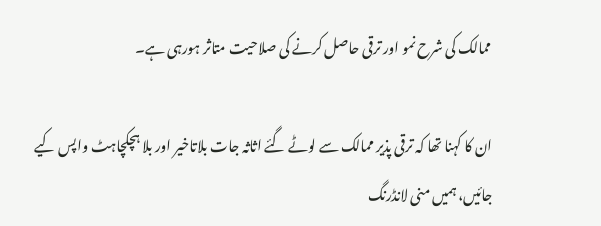ممالک کی شرح نمو اور ترقی حاصل کرنے کی صلاحیت متاثر ہورہی ہے۔

ان کا کہنا تھا کہ ترقی پذیر ممالک سے لوٹے گئے اثاثہ جات بلاتاخیر اور بلا ہچکچاہٹ واپس کیے جائیں، ہمیں منی لانڈرنگ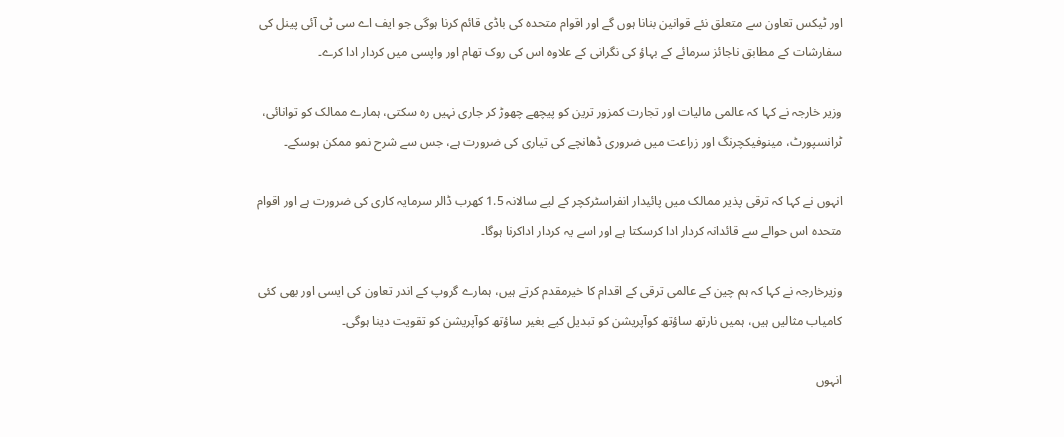اور ٹیکس تعاون سے متعلق نئے قوانین بنانا ہوں گے اور اقوام متحدہ کی باڈی قائم کرنا ہوگی جو ایف اے سی ٹی آئی پینل کی سفارشات کے مطابق ناجائز سرمائے کے بہاؤ کی نگرانی کے علاوہ اس کی روک تھام اور واپسی میں کردار ادا کرے۔

وزیر خارجہ نے کہا کہ عالمی مالیات اور تجارت کمزور ترین کو پیچھے چھوڑ کر جاری نہیں رہ سکتی، ہمارے ممالک کو توانائی، ٹرانسپورٹ، مینوفیکچرنگ اور زراعت میں ضروری ڈھانچے کی تیاری کی ضرورت ہے، جس سے شرح نمو ممکن ہوسکے۔

انہوں نے کہا کہ ترقی پذیر ممالک میں پائیدار انفراسٹرکچر کے لیے سالانہ 1.5 کھرب ڈالر سرمایہ کاری کی ضرورت ہے اور اقوام متحدہ اس حوالے سے قائدانہ کردار ادا کرسکتا ہے اور اسے یہ کردار اداکرنا ہوگا۔

وزیرخارجہ نے کہا کہ ہم چین کے عالمی ترقی کے اقدام کا خیرمقدم کرتے ہیں، ہمارے گروپ کے اندر تعاون کی ایسی اور بھی کئی کامیاب مثالیں ہیں، ہمیں نارتھ ساؤتھ کوآپریشن کو تبدیل کیے بغیر ساؤتھ کوآپریشن کو تقویت دینا ہوگی۔

انہوں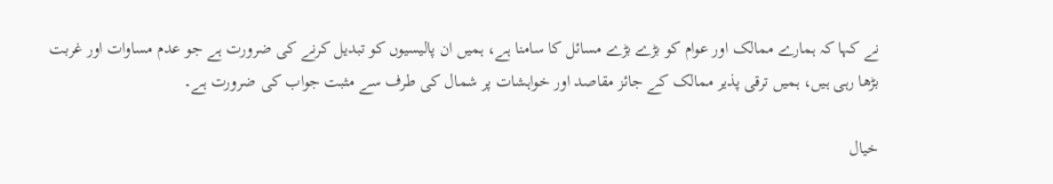نے کہا کہ ہمارے ممالک اور عوام کو بڑے بڑے مسائل کا سامنا ہے، ہمیں ان پالیسیوں کو تبدیل کرنے کی ضرورت ہے جو عدم مساوات اور غربت بڑھا رہی ہیں، ہمیں ترقی پذیر ممالک کے جائز مقاصد اور خواہشات پر شمال کی طرف سے مثبت جواب کی ضرورت ہے۔

خیال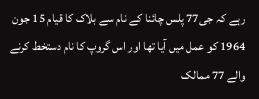رہے کہ جی77 پلس چائنا کے نام سے بلاک کا قیام 15 جون 1964 کو عمل میں آیا تھا اور اس گروپ کا نام دستخط کرنے والے 77 ممالک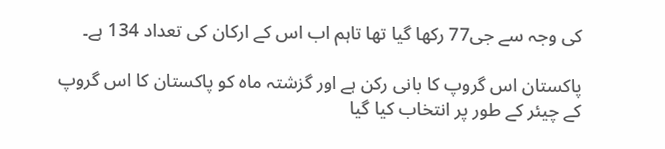کی وجہ سے جی77 رکھا گیا تھا تاہم اب اس کے ارکان کی تعداد 134 ہے۔

پاکستان اس گروپ کا بانی رکن ہے اور گزشتہ ماہ کو پاکستان کا اس گروپ کے چیئر کے طور پر انتخاب کیا گیا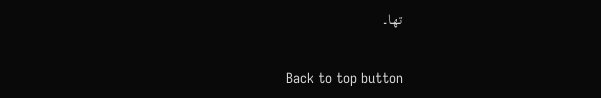تھا۔

Back to top button